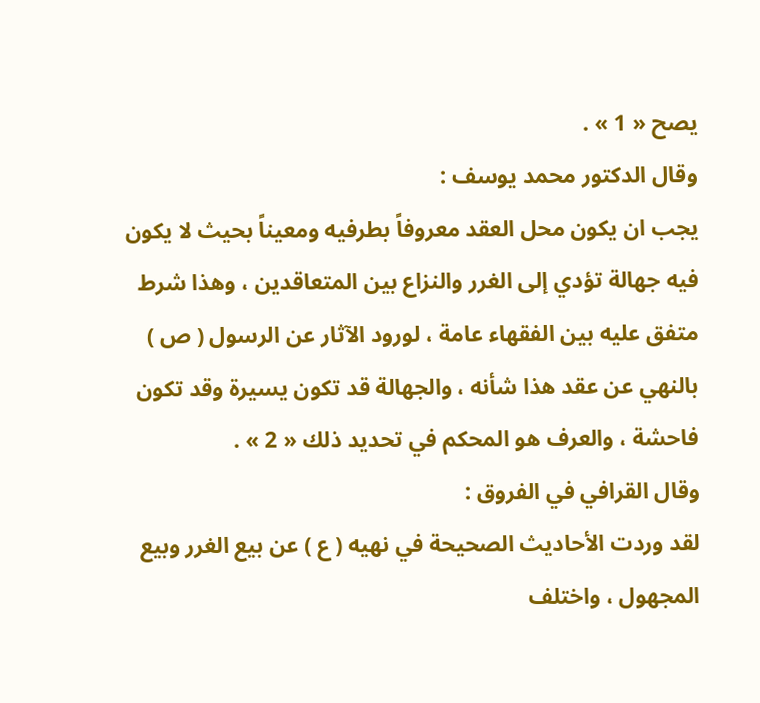يصح « 1 » .
وقال الدكتور محمد يوسف :
يجب ان يكون محل العقد معروفاً بطرفيه ومعيناً بحيث لا يكون فيه جهالة تؤدي إلى الغرر والنزاع بين المتعاقدين ، وهذا شرط متفق عليه بين الفقهاء عامة ، لورود الآثار عن الرسول ( ص ) بالنهي عن عقد هذا شأنه ، والجهالة قد تكون يسيرة وقد تكون فاحشة ، والعرف هو المحكم في تحديد ذلك « 2 » .
وقال القرافي في الفروق :
لقد وردت الأحاديث الصحيحة في نهيه ( ع ) عن بيع الغرر وبيع المجهول ، واختلف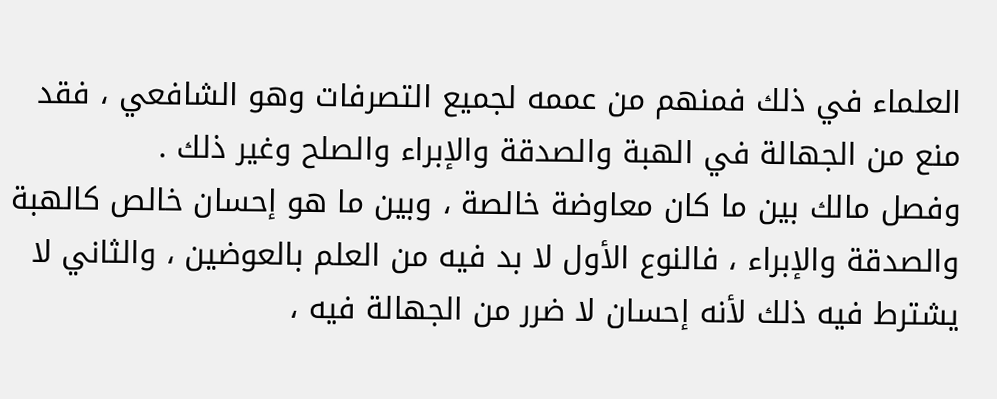العلماء في ذلك فمنهم من عممه لجميع التصرفات وهو الشافعي ، فقد منع من الجهالة في الهبة والصدقة والإبراء والصلح وغير ذلك .
وفصل مالك بين ما كان معاوضة خالصة ، وبين ما هو إحسان خالص كالهبة والصدقة والإبراء ، فالنوع الأول لا بد فيه من العلم بالعوضين ، والثاني لا يشترط فيه ذلك لأنه إحسان لا ضرر من الجهالة فيه ،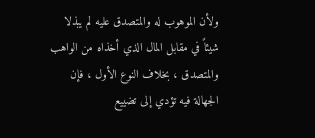ولأن الموهوب له والمتصدق عليه لم يبذلا شيئاً في مقابل المال الذي أخذاه من الواهب والمتصدق ، بخلاف النوع الأول ، فإن الجهالة فيه تؤدي إلى تضييع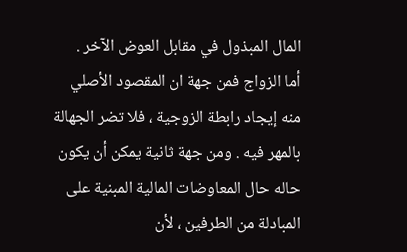المال المبذول في مقابل العوض الآخر .
أما الزواج فمن جهة ان المقصود الأصلي منه إيجاد رابطة الزوجية ، فلا تضر الجهالة بالمهر فيه . ومن جهة ثانية يمكن أن يكون حاله حال المعاوضات المالية المبنية على المبادلة من الطرفين ، لأن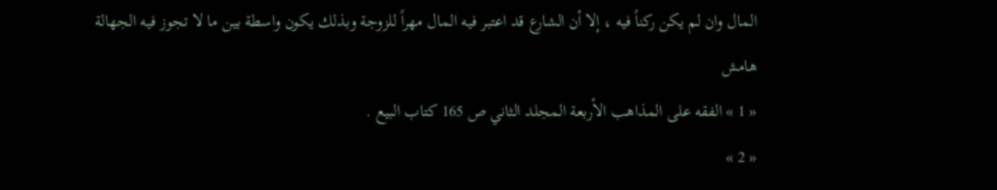المال وان لم يكن ركناً فيه ، إلا أن الشارع قد اعتبر فيه المال مهراً للزوجة وبذلك يكون واسطة بين ما لا تجوز فيه الجهالة
هامش
« 1 » الفقه على المذاهب الأربعة المجلد الثاني ص 165 كتاب البيع .
« 2 »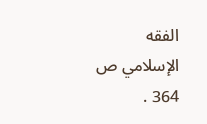الفقه الإسلامي ص 364 .